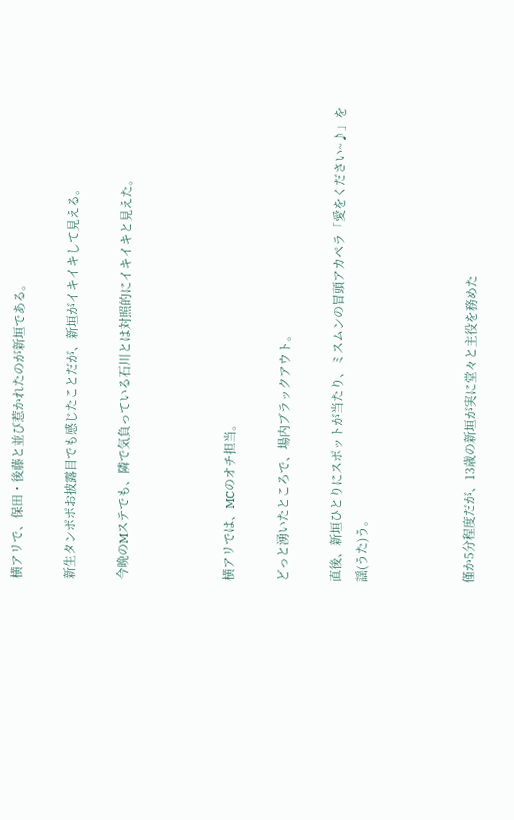横アリで、保田・後藤と並び惹かれたのが新垣である。

新生タンポポお披露目でも感じたことだが、新垣がイキイキして見える。

今晩のMステでも、隣で気負っている石川とは対照的にイキイキと見えた。



横アリでは、MCのオチ担当。

どっと湧いたところで、場内ブラックアウト。

直後、新垣ひとりにスポットが当たり、ミスムンの冒頭アカペラ「愛をください~♪」を謡(うた)う。



僅か5分程度だが、13歳の新垣が実に堂々と主役を務めた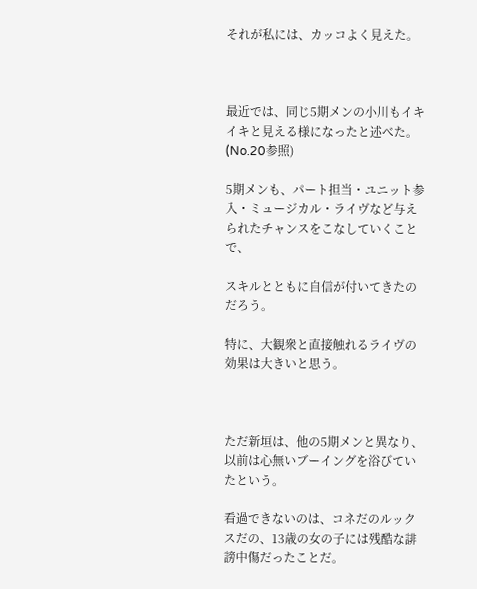それが私には、カッコよく見えた。



最近では、同じ5期メンの小川もイキイキと見える様になったと述べた。(No.20参照)

5期メンも、パート担当・ユニット参入・ミュージカル・ライヴなど与えられたチャンスをこなしていくことで、

スキルとともに自信が付いてきたのだろう。

特に、大観衆と直接触れるライヴの効果は大きいと思う。



ただ新垣は、他の5期メンと異なり、以前は心無いブーイングを浴びていたという。

看過できないのは、コネだのルックスだの、13歳の女の子には残酷な誹謗中傷だったことだ。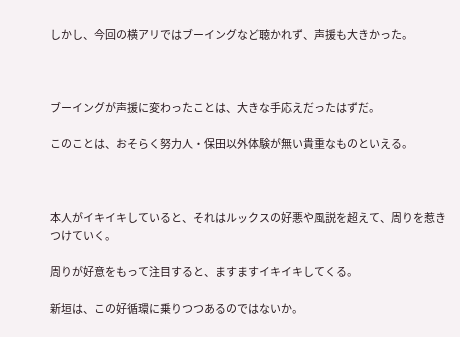しかし、今回の横アリではブーイングなど聴かれず、声援も大きかった。



ブーイングが声援に変わったことは、大きな手応えだったはずだ。

このことは、おそらく努力人・保田以外体験が無い貴重なものといえる。



本人がイキイキしていると、それはルックスの好悪や風説を超えて、周りを惹きつけていく。

周りが好意をもって注目すると、ますますイキイキしてくる。

新垣は、この好循環に乗りつつあるのではないか。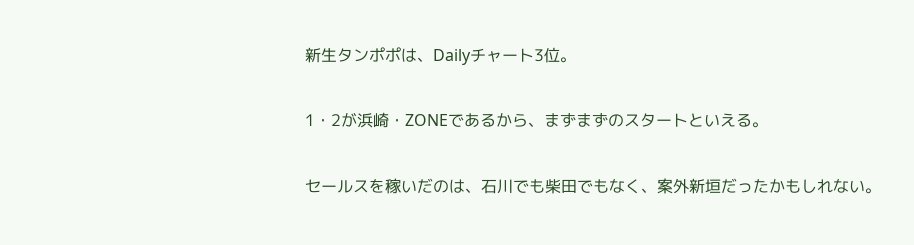新生タンポポは、Dailyチャート3位。

1・2が浜崎・ZONEであるから、まずまずのスタートといえる。

セールスを稼いだのは、石川でも柴田でもなく、案外新垣だったかもしれない。